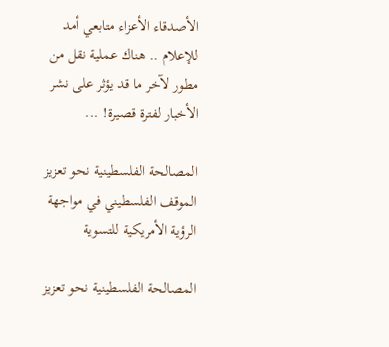الأصدقاء الأعزاء متابعي أمد للإعلام .. هناك عملية نقل من مطور لآخر ما قد يؤثر على نشر الأخبار لفترة قصيرة! ...

المصالحة الفلسطينية نحو تعزيز الموقف الفلسطيني في مواجهة الرؤية الأمريكية للتسوية

المصالحة الفلسطينية نحو تعزيز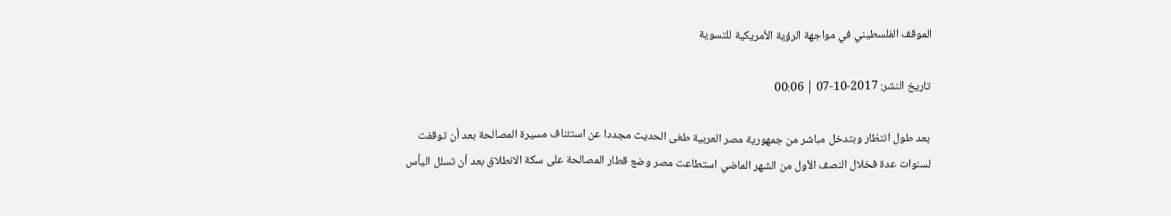الموقف الفلسطيني في مواجهة الرؤية الأمريكية للتسوية

تاريخ النشر: 2017-10-07 | 00:06

بعد طول انتظار وبتدخل مباشر من جمهورية مصر العربية طغى الحديث مجددا عن استئناف مسيرة المصالحة بعد أن توقفت لسنوات عدة فخلال النصف الأول من الشهر الماضي استطاعت مصر وضع قطار المصالحة على سكة الانطلاق بعد أن تسلل اليأس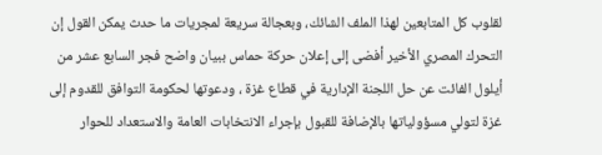لقلوب كل المتابعين لهذا الملف الشائك، وبعجالة سريعة لمجريات ما حدث يمكن القول إن التحرك المصري الأخير أفضى إلى إعلان حركة حماس ببيان واضح فجر السابع عشر من أيلول الفائت عن حل اللجنة الإدارية في قطاع غزة ، ودعوتها لحكومة التوافق للقدوم إلى غزة لتولي مسؤولياتها بالإضافة للقبول بإجراء الانتخابات العامة والاستعداد للحوار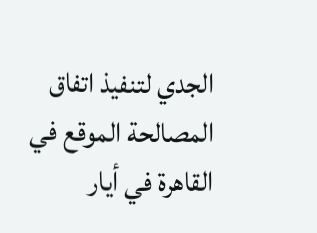الجدي لتنفيذ اتفاق المصالحة الموقع في القاهرة في أيار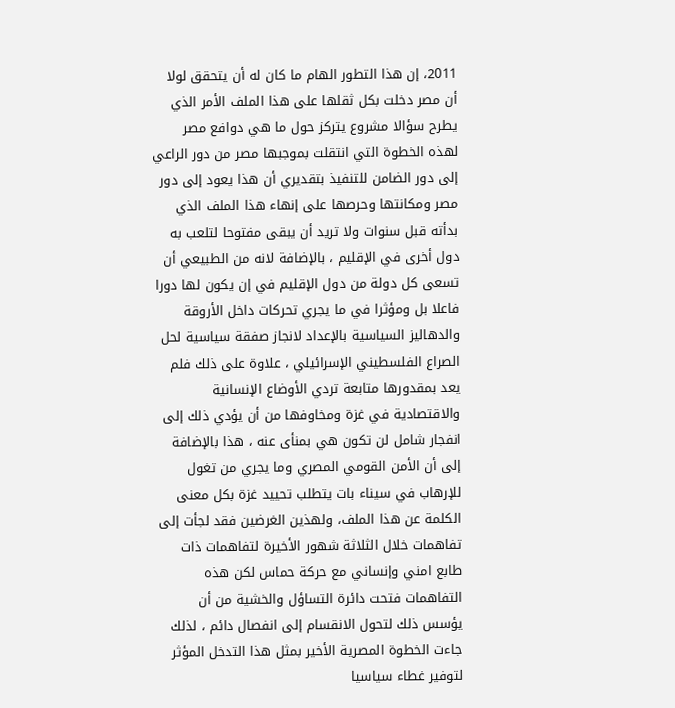2011، إن هذا التطور الهام ما كان له أن يتحقق لولا أن مصر دخلت بكل ثقلها على هذا الملف الأمر الذي يطرح سؤالا مشروع يتركز حول ما هي دوافع مصر لهذه الخطوة التي انتقلت بموجبها مصر من دور الراعي إلى دور الضامن للتنفيذ بتقديري أن هذا يعود إلى دور مصر ومكانتها وحرصها على إنهاء هذا الملف الذي بدأته قبل سنوات ولا تريد أن يبقى مفتوحا لتلعب به دول أخرى في الإقليم ، بالإضافة لانه من الطبيعي أن تسعى كل دولة من دول الإقليم في إن يكون لها دورا فاعلا بل ومؤثرا في ما يجري تحركات داخل الأروقة والدهاليز السياسية بالإعداد لانجاز صفقة سياسية لحل الصراع الفلسطيني الإسرائيلي ، علاوة على ذلك فلم يعد بمقدورها متابعة تردي الأوضاع الإنسانية والاقتصادية في غزة ومخاوفها من أن يؤدي ذلك إلى انفجار شامل لن تكون هي بمنأى عنه ، هذا بالإضافة إلى أن الأمن القومي المصري وما يجري من تغول للإرهاب في سيناء بات يتطلب تحييد غزة بكل معنى الكلمة عن هذا الملف، ولهذين الغرضين فقد لجأت إلى تفاهمات خلال الثلاثة شهور الأخيرة لتفاهمات ذات طابع امني وإنساني مع حركة حماس لكن هذه التفاهمات فتحت دائرة التساؤل والخشية من أن يؤسس ذلك لتحول الانقسام إلى انفصال دائم ، لذلك جاءت الخطوة المصرية الأخير بمثل هذا التدخل المؤثر لتوفير غطاء سياسيا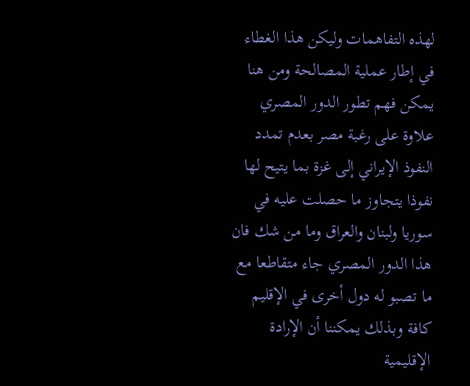لهذه التفاهمات وليكن هذا الغطاء في إطار عملية المصالحة ومن هنا يمكن فهم تطور الدور المصري علاوة على رغبة مصر بعدم تمدد النفوذ الإيراني إلى غزة بما يتيح لها نفوذا يتجاوز ما حصلت عليه في سوريا ولبنان والعراق وما من شك فان هذا الدور المصري جاء متقاطعا مع ما تصبو له دول أخرى في الإقليم كافة وبذلك يمكننا أن الإرادة الإقليمية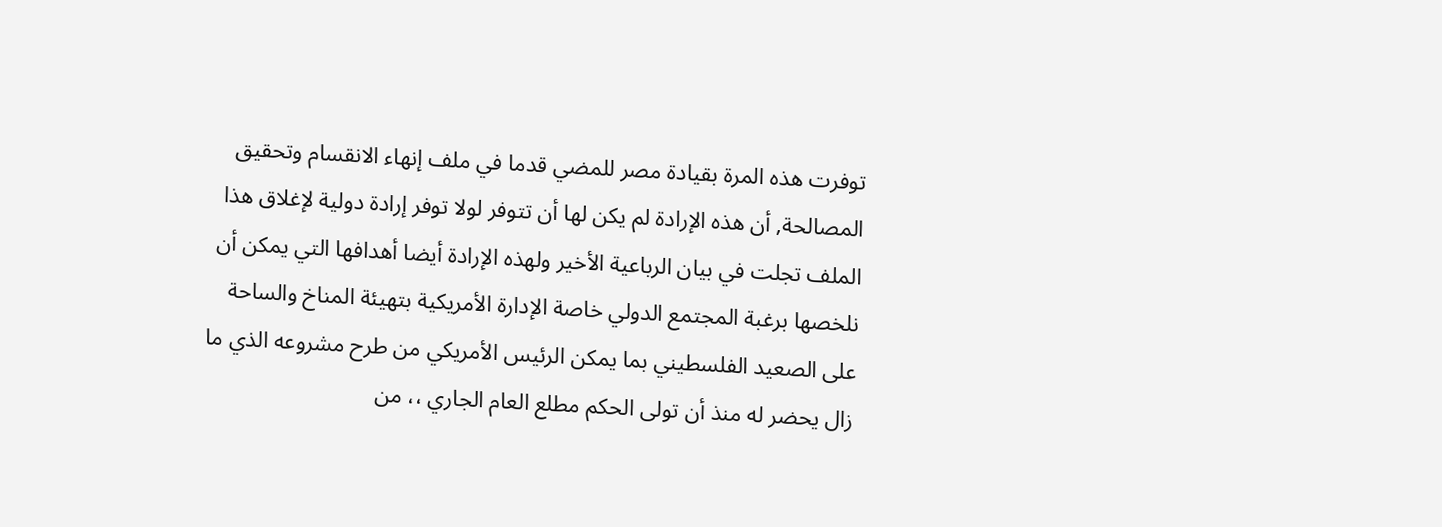توفرت هذه المرة بقيادة مصر للمضي قدما في ملف إنهاء الانقسام وتحقيق المصالحة, أن هذه الإرادة لم يكن لها أن تتوفر لولا توفر إرادة دولية لإغلاق هذا الملف تجلت في بيان الرباعية الأخير ولهذه الإرادة أيضا أهدافها التي يمكن أن نلخصها برغبة المجتمع الدولي خاصة الإدارة الأمريكية بتهيئة المناخ والساحة على الصعيد الفلسطيني بما يمكن الرئيس الأمريكي من طرح مشروعه الذي ما زال يحضر له منذ أن تولى الحكم مطلع العام الجاري ،، من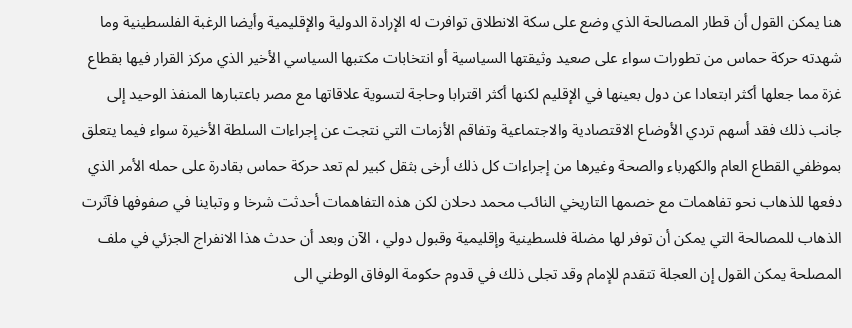هنا يمكن القول أن قطار المصالحة الذي وضع على سكة الانطلاق توافرت له الإرادة الدولية والإقليمية وأيضا الرغبة الفلسطينية وما شهدته حركة حماس من تطورات سواء على صعيد وثيقتها السياسية أو انتخابات مكتبها السياسي الأخير الذي مركز القرار فيها بقطاع غزة مما جعلها أكثر ابتعادا عن دول بعينها في الإقليم لكنها أكثر اقترابا وحاجة لتسوية علاقاتها مع مصر باعتبارها المنفذ الوحيد إلى جانب ذلك فقد أسهم تردي الأوضاع الاقتصادية والاجتماعية وتفاقم الأزمات التي نتجت عن إجراءات السلطة الأخيرة سواء فيما يتعلق بموظفي القطاع العام والكهرباء والصحة وغيرها من إجراءات كل ذلك أرخى بثقل كبير لم تعد حركة حماس بقادرة على حمله الأمر الذي دفعها للذهاب نحو تفاهمات مع خصمها التاريخي النائب محمد دحلان لكن هذه التفاهمات أحدثت شرخا و وتباينا في صفوفها فآثرت الذهاب للمصالحة التي يمكن أن توفر لها مضلة فلسطينية وإقليمية وقبول دولي ، الآن وبعد أن حدث هذا الانفراج الجزئي في ملف المصلحة يمكن القول إن العجلة تتقدم للإمام وقد تجلى ذلك في قدوم حكومة الوفاق الوطني الى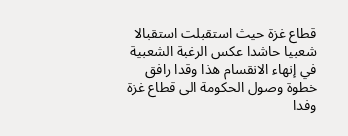قطاع غزة حيث استقبلت استقبالا شعبيا حاشدا عكس الرغبة الشعبية في إنهاء الانقسام هذا وقدا رافق خطوة وصول الحكومة الى قطاع غزة وفدا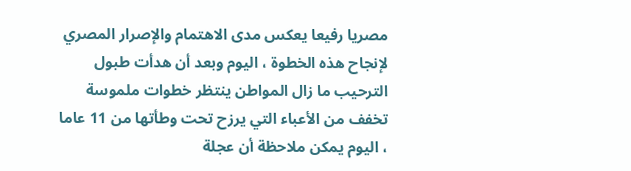مصريا رفيعا يعكس مدى الاهتمام والإصرار المصري لإنجاح هذه الخطوة ، اليوم وبعد أن هدأت طبول الترحيب ما زال المواطن ينتظر خطوات ملموسة تخفف من الأعباء التي يرزح تحت وطأتها من 11 عاما ، اليوم يمكن ملاحظة أن عجلة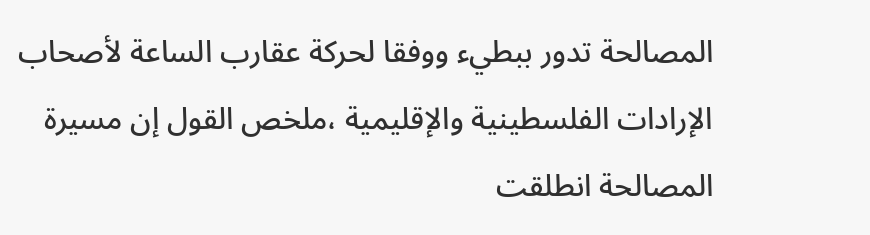المصالحة تدور ببطيء ووفقا لحركة عقارب الساعة لأصحاب الإرادات الفلسطينية والإقليمية ،ملخص القول إن مسيرة المصالحة انطلقت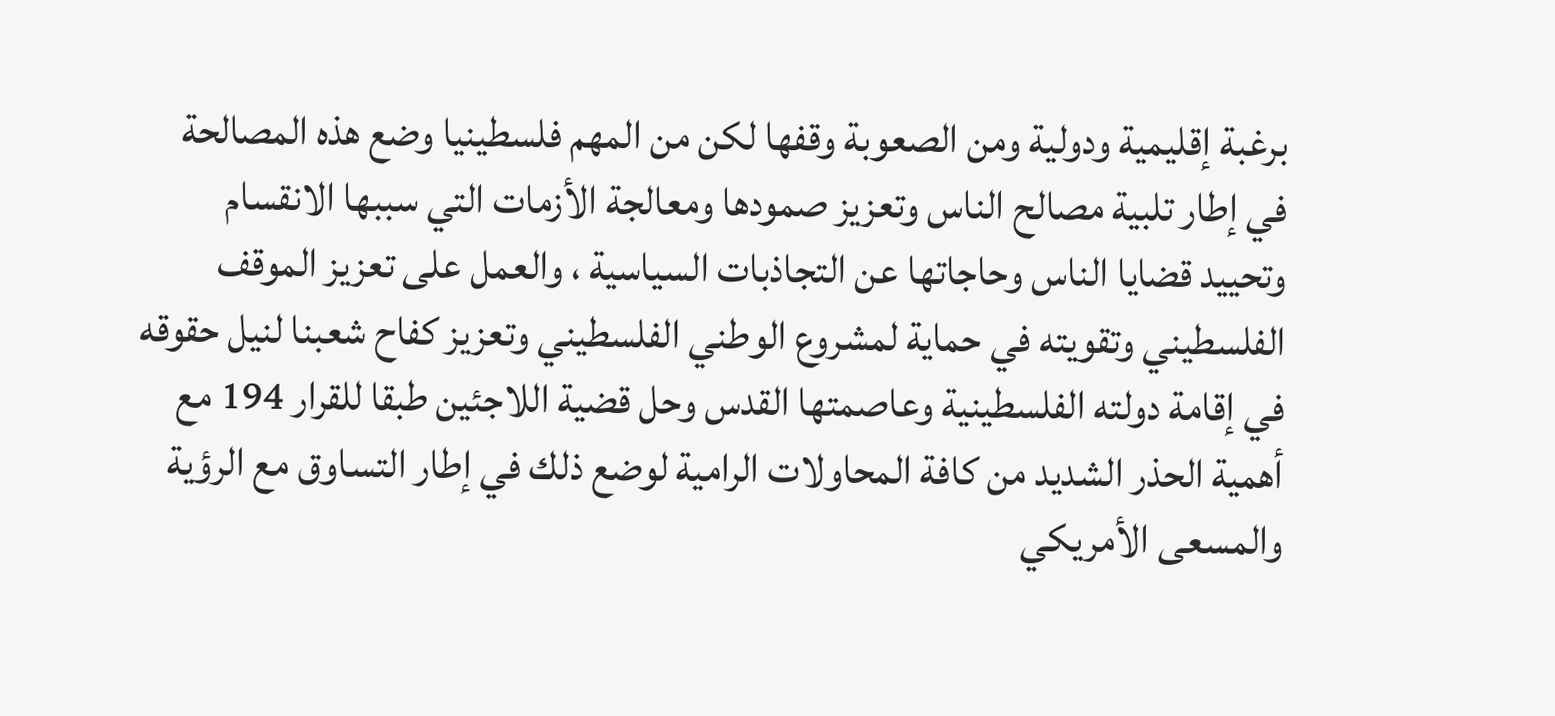برغبة إقليمية ودولية ومن الصعوبة وقفها لكن من المهم فلسطينيا وضع هذه المصالحة في إطار تلبية مصالح الناس وتعزيز صمودها ومعالجة الأزمات التي سببها الانقسام وتحييد قضايا الناس وحاجاتها عن التجاذبات السياسية ، والعمل على تعزيز الموقف الفلسطيني وتقويته في حماية لمشروع الوطني الفلسطيني وتعزيز كفاح شعبنا لنيل حقوقه في إقامة دولته الفلسطينية وعاصمتها القدس وحل قضية اللاجئين طبقا للقرار 194 مع أهمية الحذر الشديد من كافة المحاولات الرامية لوضع ذلك في إطار التساوق مع الرؤية والمسعى الأمريكي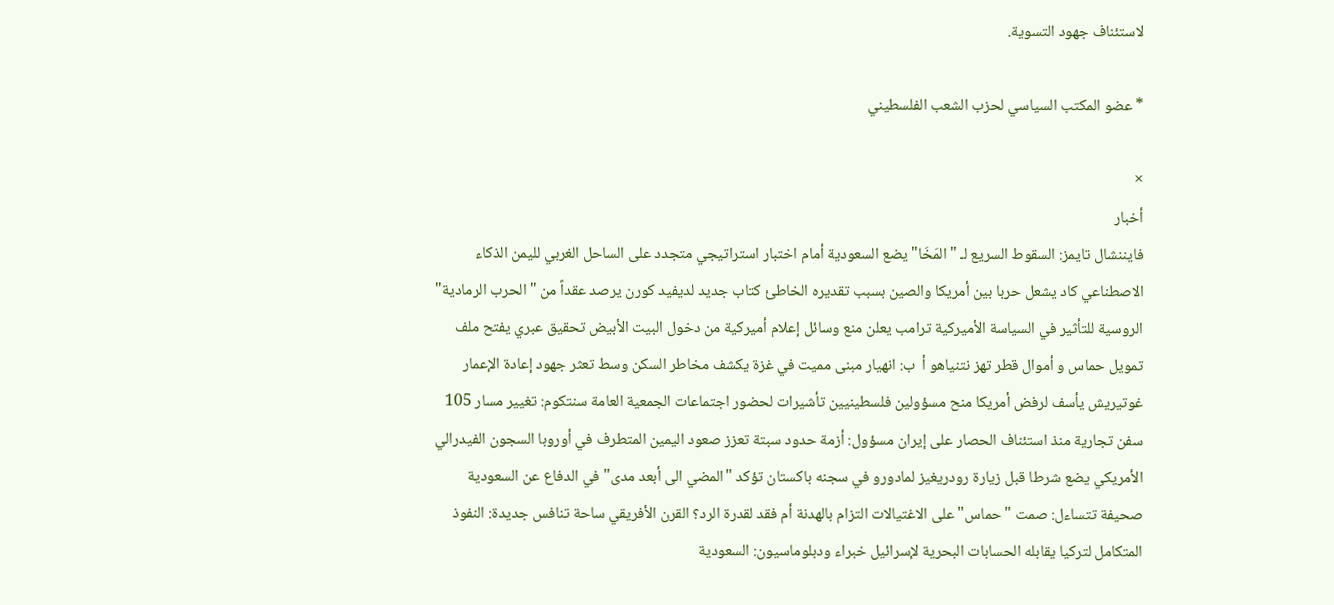لاستئناف جهود التسوية.

* عضو المكتب السياسي لحزب الشعب الفلسطيني

×
أخبار
فايننشال تايمز: السقوط السريع لـ "المَخَا" يضع السعودية أمام اختبار استراتيجي متجدد على الساحل الغربي لليمن الذكاء الاصطناعي كاد يشعل حربا بين أمريكا والصين بسبب تقديره الخاطئ كتاب جديد لديفيد كورن يرصد عقداً من "الحرب الرمادية" الروسية للتأثير في السياسة الأميركية ترامب يعلن منع وسائل إعلام أميركية من دخول البيت الأبيض تحقيق عبري يفتح ملف تمويل حماس و أموال قطر تهز نتنياهو أ  ب: انهيار مبنى مميت في غزة يكشف مخاطر السكن وسط تعثر جهود إعادة الإعمار غوتيريش يأسف لرفض أمريكا منح مسؤولين فلسطينيين تأشيرات لحضور اجتماعات الجمعية العامة سنتكوم: تغيير مسار 105 سفن تجارية منذ استئناف الحصار على إيران مسؤول: أزمة حدود سبتة تعزز صعود اليمين المتطرف في أوروبا السجون الفيدرالي الأمريكي يضع شرطا قبل زيارة رودريغيز لمادورو في سجنه باكستان تؤكد "المضي الى أبعد مدى" في الدفاع عن السعودية صحيفة تتساءل: صمت "حماس" على الاغتيالات التزام بالهدنة أم فقد لقدرة الرد؟ القرن الأفريقي ساحة تنافس جديدة: النفوذ المتكامل لتركيا يقابله الحسابات البحرية لإسرائيل خبراء ودبلوماسيون: السعودية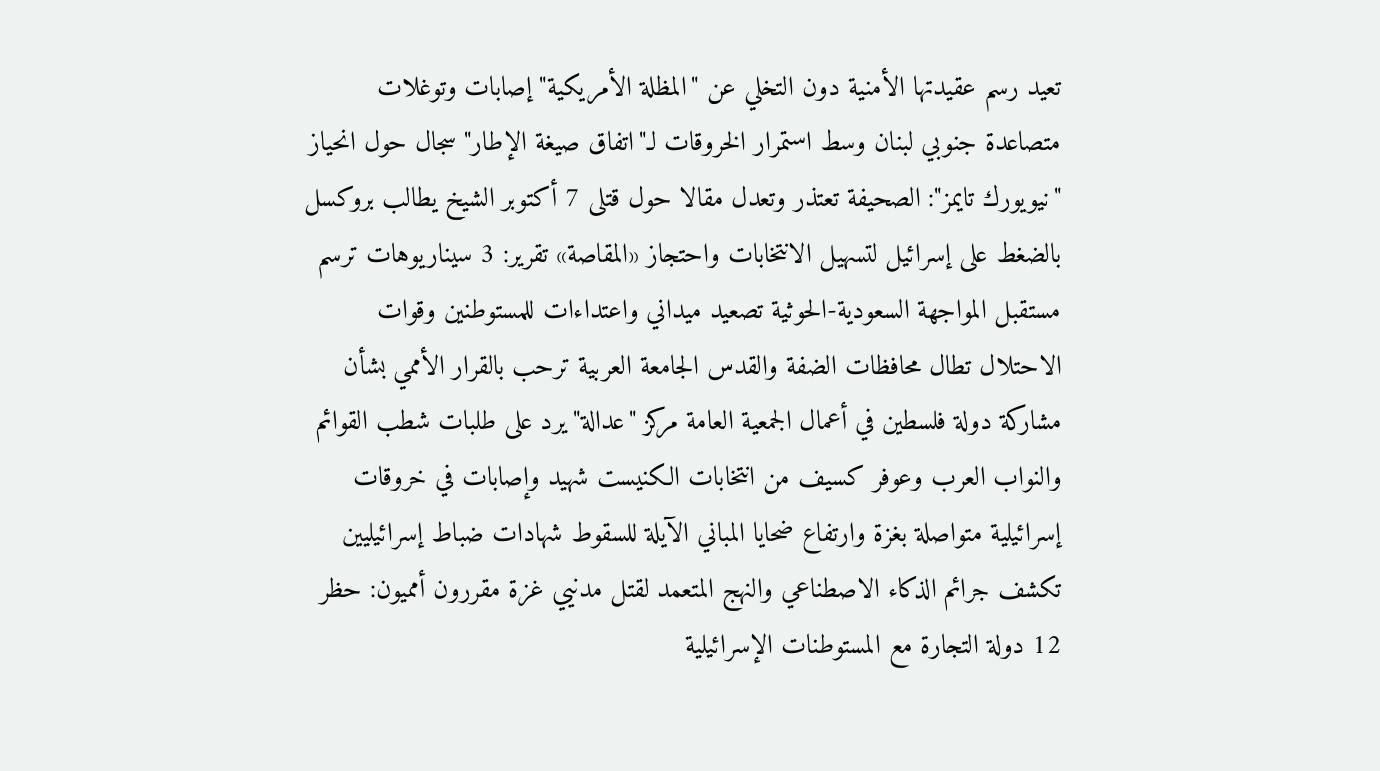تعيد رسم عقيدتها الأمنية دون التخلي عن "المظلة الأمريكية" إصابات وتوغلات متصاعدة جنوبي لبنان وسط استمرار الخروقات لـ"اتفاق صيغة الإطار" سجال حول انحياز "نيويورك تايمز": الصحيفة تعتذر وتعدل مقالا حول قتلى 7 أكتوبر الشيخ يطالب بروكسل بالضغط على إسرائيل لتسهيل الانتخابات واحتجاز «المقاصة» تقرير: 3 سيناريوهات ترسم مستقبل المواجهة السعودية-الحوثية تصعيد ميداني واعتداءات للمستوطنين وقوات الاحتلال تطال محافظات الضفة والقدس الجامعة العربية ترحب بالقرار الأممي بشأن مشاركة دولة فلسطين في أعمال الجمعية العامة مركز "عدالة" يرد على طلبات شطب القوائم والنواب العرب وعوفر كسيف من انتخابات الكنيست شهيد وإصابات في خروقات إسرائيلية متواصلة بغزة وارتفاع ضحايا المباني الآيلة للسقوط شهادات ضباط إسرائيليين تكشف جرائم الذكاء الاصطناعي والنهج المتعمد لقتل مدنيي غزة مقررون أمميون: حظر 12 دولة التجارة مع المستوطنات الإسرائيلية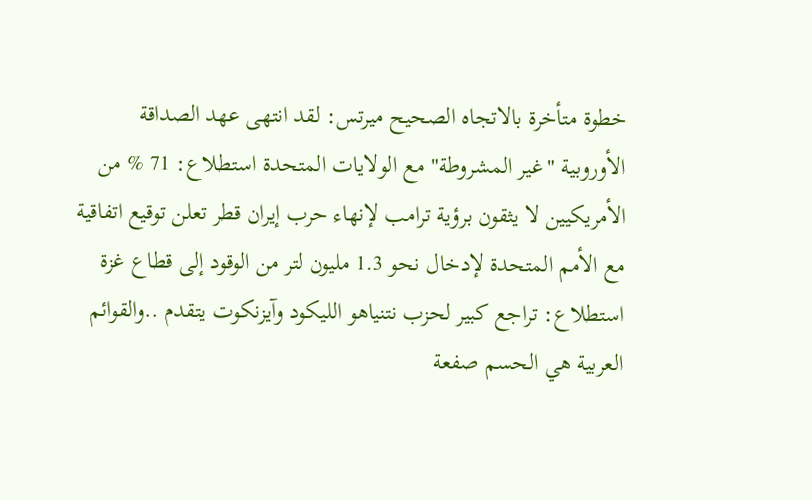خطوة متأخرة بالاتجاه الصحيح ميرتس: لقد انتهى عهد الصداقة الأوروبية "غير المشروطة" مع الولايات المتحدة استطلاع: 71 % من الأمريكيين لا يثقون برؤية ترامب لإنهاء حرب إيران قطر تعلن توقيع اتفاقية مع الأمم المتحدة لإدخال نحو 1.3 مليون لتر من الوقود إلى قطاع غزة استطلاع: تراجع كبير لحزب نتنياهو الليكود وآيزنكوت يتقدم ..والقوائم العربية هي الحسم صفعة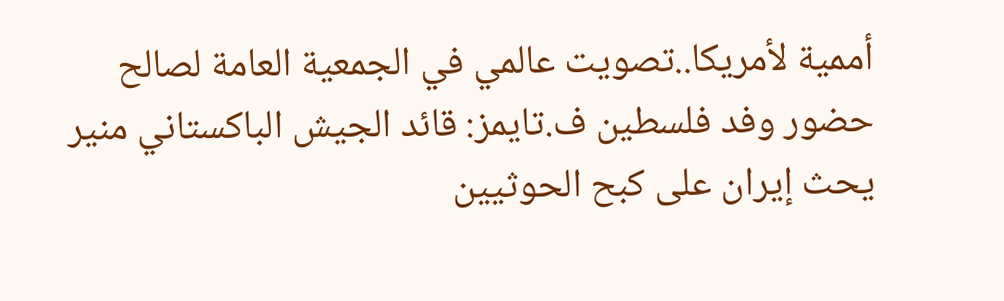أممية لأمريكا..تصويت عالمي في الجمعية العامة لصالح حضور وفد فلسطين ف.تايمز: قائد الجيش الباكستاني منير يحث إيران على كبح الحوثيين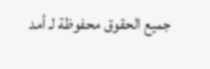جميع الحقوق محفوظة لـ أمد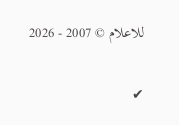للاعلام © 2007 - 2026

✔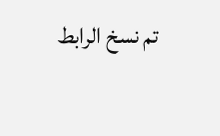تم نسخ الرابط